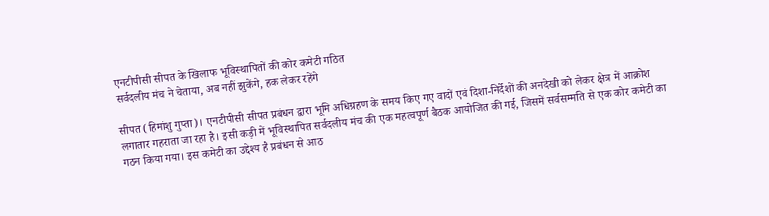एनटीपीसी सीपत के खिलाफ भूविस्थापितों की कोर कमेटी गठित
सर्वदलीय मंच ने चेताया, अब नहीं झुकेंगे, हक लेकर रहेंगे

सीपत (हिमांशु गुप्ता)। एनटीपीसी सीपत प्रबंधन द्वारा भूमि अधिग्रहण के समय किए गए वादों एवं दिशा-निर्देशों की अनदेखी को लेकर क्षेत्र में आक्रोश लगातार गहराता जा रहा है। इसी कड़ी में भूविस्थापित सर्वदलीय मंच की एक महत्वपूर्ण बैठक आयोजित की गई, जिसमें सर्वसम्मति से एक कोर कमेटी का गठन किया गया। इस कमेटी का उद्देश्य है प्रबंधन से आठ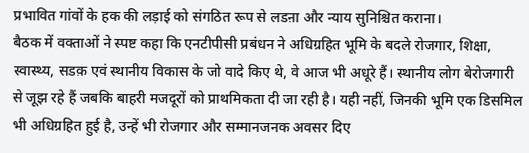प्रभावित गांवों के हक की लड़ाई को संगठित रूप से लडऩा और न्याय सुनिश्चित कराना।
बैठक में वक्ताओं ने स्पष्ट कहा कि एनटीपीसी प्रबंधन ने अधिग्रहित भूमि के बदले रोजगार, शिक्षा, स्वास्थ्य, सडक़ एवं स्थानीय विकास के जो वादे किए थे, वे आज भी अधूरे हैं। स्थानीय लोग बेरोजगारी से जूझ रहे हैं जबकि बाहरी मजदूरों को प्राथमिकता दी जा रही है। यही नहीं, जिनकी भूमि एक डिसमिल भी अधिग्रहित हुई है, उन्हें भी रोजगार और सम्मानजनक अवसर दिए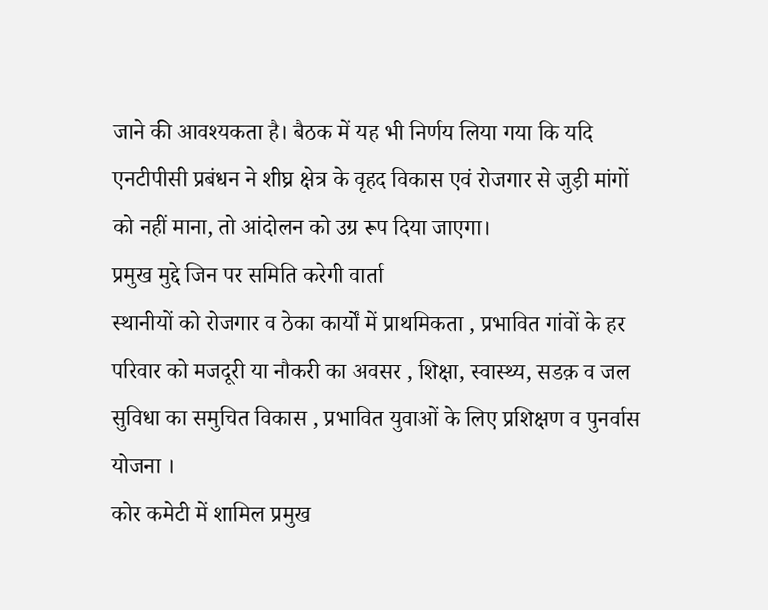जाने की आवश्यकता है। बैठक में यह भी निर्णय लिया गया कि यदि एनटीपीसी प्रबंधन ने शीघ्र क्षेत्र के वृहद विकास एवं रोजगार से जुड़ी मांगों को नहीं माना, तो आंदोलन को उग्र रूप दिया जाएगा।
प्रमुख मुद्दे जिन पर समिति करेगी वार्ता
स्थानीयों को रोजगार व ठेका कार्यों में प्राथमिकता , प्रभावित गांवों के हर परिवार को मजदूरी या नौकरी का अवसर , शिक्षा, स्वास्थ्य, सडक़ व जल सुविधा का समुचित विकास , प्रभावित युवाओं के लिए प्रशिक्षण व पुनर्वास योजना ।
कोर कमेटी में शामिल प्रमुख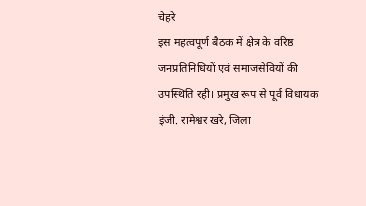चेहरे
इस महत्वपूर्ण बैठक में क्षेत्र के वरिष्ठ जनप्रतिनिधियों एवं समाजसेवियों की उपस्थिति रही। प्रमुख रूप से पूर्व विधायक इंजी. रामेश्वर खरे, जिला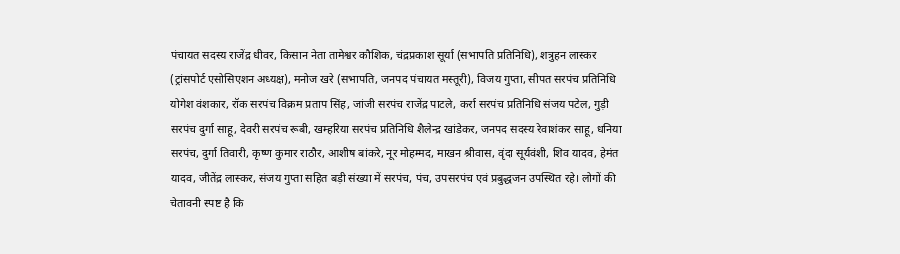पंचायत सदस्य राजेंद्र धीवर, किसान नेता तामेश्वर कौशिक, चंद्रप्रकाश सूर्या (सभापति प्रतिनिधि), शत्रुहन लास्कर (ट्रांसपोर्ट एसोसिएशन अध्यक्ष), मनोज खरे (सभापति, जनपद पंचायत मस्तूरी), विजय गुप्ता, सीपत सरपंच प्रतिनिधि योगेश वंशकार, रॉक सरपंच विक्रम प्रताप सिंह, जांजी सरपंच राजेंद्र पाटले, कर्रा सरपंच प्रतिनिधि संजय पटेल, गुड़ी सरपंच दुर्गा साहू, देवरी सरपंच रूबी, खम्हरिया सरपंच प्रतिनिधि शैलेन्द्र खांडेकर, जनपद सदस्य रेवाशंकर साहू, धनिया सरपंच, दुर्गा तिवारी, कृष्ण कुमार राठौर, आशीष बांकरे, नूर मोहम्मद, माखन श्रीवास, वृंदा सूर्यवंशी, शिव यादव, हेमंत यादव, जीतेंद्र लास्कर, संजय गुप्ता सहित बड़ी संख्या में सरपंच, पंच, उपसरपंच एवं प्रबुद्धजन उपस्थित रहे। लोगों की चेतावनी स्पष्ट है कि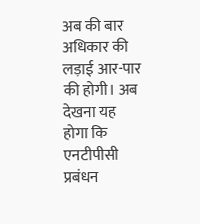अब की बार अधिकार की लड़ाई आर-पार की होगी। अब देखना यह होगा कि एनटीपीसी प्रबंधन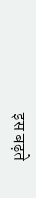इस बढ़ते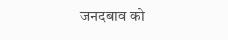जनदबाव को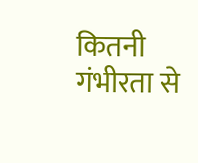कितनी गंभीरता से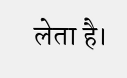लेता है।